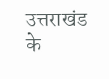उत्तराखंड के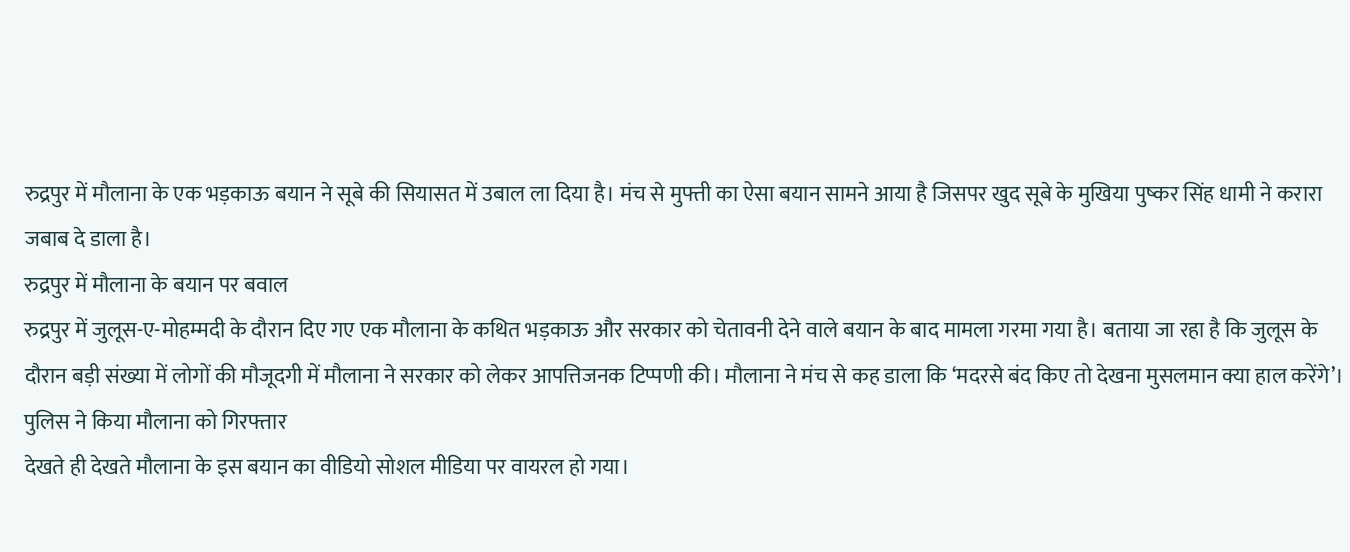रुद्रपुर में मौलाना के एक भड़काऊ बयान ने सूबे की सियासत में उबाल ला दिया है। मंच से मुफ्ती का ऐसा बयान सामने आया है जिसपर खुद सूबे के मुखिया पुष्कर सिंह धामी ने करारा जबाब दे डाला है।
रुद्रपुर में मौलाना के बयान पर बवाल
रुद्रपुर में जुलूस-ए-मोहम्मदी के दौरान दिए गए एक मौलाना के कथित भड़काऊ और सरकार को चेतावनी देने वाले बयान के बाद मामला गरमा गया है। बताया जा रहा है कि जुलूस के दौरान बड़ी संख्या में लोगों की मौजूदगी में मौलाना ने सरकार को लेकर आपत्तिजनक टिप्पणी की। मौलाना ने मंच से कह डाला कि ‘मदरसे बंद किए तो देखना मुसलमान क्या हाल करेंगे’।
पुलिस ने किया मौलाना को गिरफ्तार
देखते ही देखते मौलाना के इस बयान का वीडियो सोशल मीडिया पर वायरल हो गया।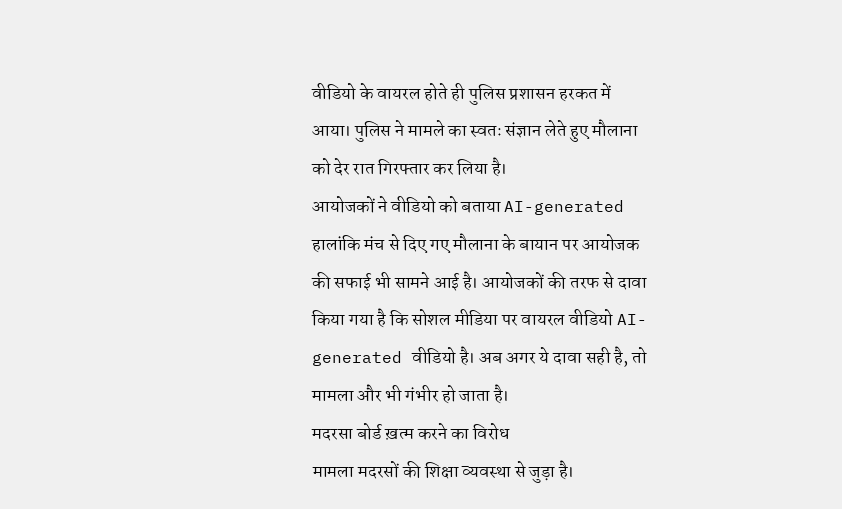वीडियो के वायरल होते ही पुलिस प्रशासन हरकत में आया। पुलिस ने मामले का स्वतः संज्ञान लेते हुए मौलाना को देर रात गिरफ्तार कर लिया है।
आयोजकों ने वीडियो को बताया AI-generated
हालांकि मंच से दिए गए मौलाना के बायान पर आयोजक की सफाई भी सामने आई है। आयोजकों की तरफ से दावा किया गया है कि सोशल मीडिया पर वायरल वीडियो AI-generated वीडियो है। अब अगर ये दावा सही है, तो मामला और भी गंभीर हो जाता है।
मदरसा बोर्ड ख़त्म करने का विरोध
मामला मदरसों की शिक्षा व्यवस्था से जुड़ा है।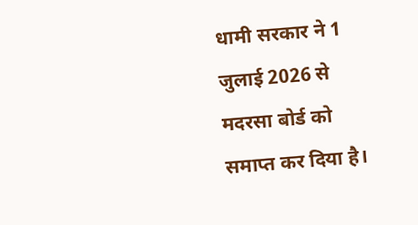धामी सरकार ने 1 जुलाई 2026 से मदरसा बोर्ड को समाप्त कर दिया है।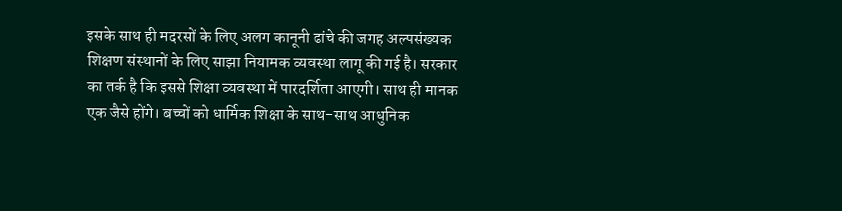इसके साथ ही मदरसों के लिए अलग कानूनी ढांचे की जगह अल्पसंख्यक शिक्षण संस्थानों के लिए साझा नियामक व्यवस्था लागू की गई है। सरकार का तर्क है कि इससे शिक्षा व्यवस्था में पारदर्शिता आएगी। साथ ही मानक एक जैसे होंगे। बच्चों को धार्मिक शिक्षा के साथ-साथ आधुनिक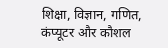शिक्षा, विज्ञान, गणित, कंप्यूटर और कौशल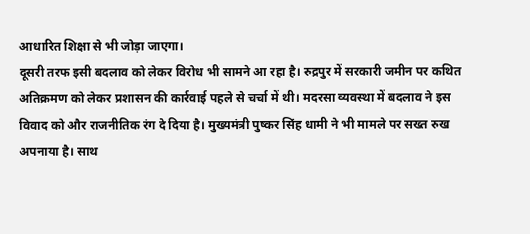आधारित शिक्षा से भी जोड़ा जाएगा।
दूसरी तरफ इसी बदलाव को लेकर विरोध भी सामने आ रहा है। रुद्रपुर में सरकारी जमीन पर कथित अतिक्रमण को लेकर प्रशासन की कार्रवाई पहले से चर्चा में थी। मदरसा व्यवस्था में बदलाव ने इस विवाद को और राजनीतिक रंग दे दिया है। मुख्यमंत्री पुष्कर सिंह धामी ने भी मामले पर सख्त रुख अपनाया है। साथ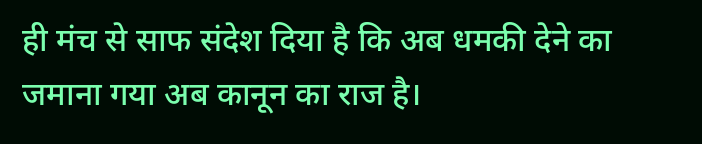ही मंच से साफ संदेश दिया है कि अब धमकी देने का जमाना गया अब कानून का राज है।